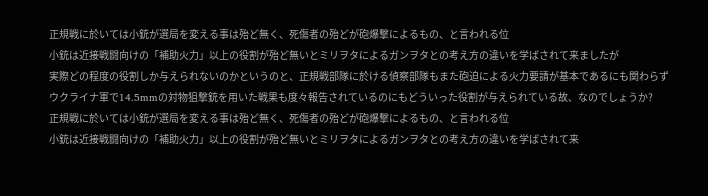正規戦に於いては小銃が選局を変える事は殆ど無く、死傷者の殆どが砲爆撃によるもの、と言われる位
小銃は近接戦闘向けの「補助火力」以上の役割が殆ど無いとミリヲタによるガンヲタとの考え方の違いを学ばされて来ましたが
実際どの程度の役割しか与えられないのかというのと、正規戦部隊に於ける偵察部隊もまた砲迫による火力要請が基本であるにも関わらず
ウクライナ軍で14.5mmの対物狙撃銃を用いた戦果も度々報告されているのにもどういった役割が与えられている故、なのでしょうか?
正規戦に於いては小銃が選局を変える事は殆ど無く、死傷者の殆どが砲爆撃によるもの、と言われる位
小銃は近接戦闘向けの「補助火力」以上の役割が殆ど無いとミリヲタによるガンヲタとの考え方の違いを学ばされて来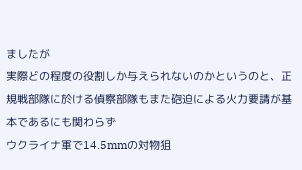ましたが
実際どの程度の役割しか与えられないのかというのと、正規戦部隊に於ける偵察部隊もまた砲迫による火力要請が基本であるにも関わらず
ウクライナ軍で14.5mmの対物狙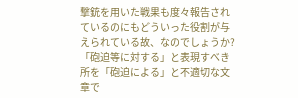撃銃を用いた戦果も度々報告されているのにもどういった役割が与えられている故、なのでしょうか?
「砲迫等に対する」と表現すべき所を「砲迫による」と不適切な文章で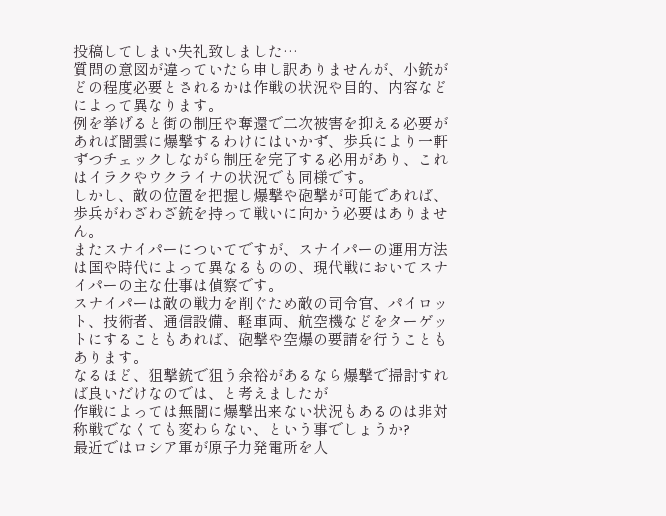投稿してしまい失礼致しました…
質問の意図が違っていたら申し訳ありませんが、小銃がどの程度必要とされるかは作戦の状況や目的、内容などによって異なります。
例を挙げると街の制圧や奪還で二次被害を抑える必要があれば闇雲に爆撃するわけにはいかず、歩兵により一軒ずつチェックしながら制圧を完了する必用があり、これはイラクやウクライナの状況でも同様です。
しかし、敵の位置を把握し爆撃や砲撃が可能であれば、歩兵がわざわざ銃を持って戦いに向かう必要はありません。
またスナイパーについてですが、スナイパーの運用方法は国や時代によって異なるものの、現代戦においてスナイパーの主な仕事は偵察です。
スナイパーは敵の戦力を削ぐため敵の司令官、パイロット、技術者、通信設備、軽車両、航空機などをターゲットにすることもあれば、砲撃や空爆の要請を行うこともあります。
なるほど、狙撃銃で狙う余裕があるなら爆撃で掃討すれば良いだけなのでは、と考えましたが
作戦によっては無闇に爆撃出来ない状況もあるのは非対称戦でなくても変わらない、という事でしょうか?
最近ではロシア軍が原子力発電所を人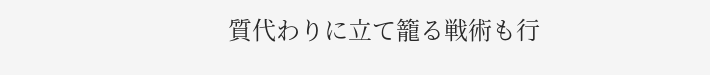質代わりに立て籠る戦術も行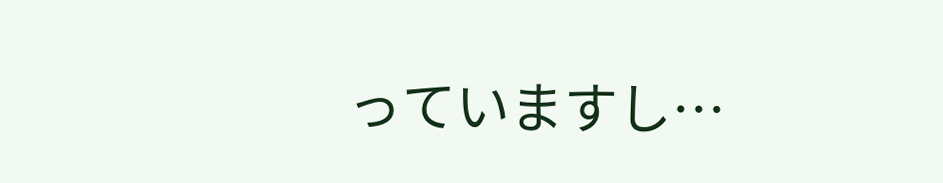っていますし…